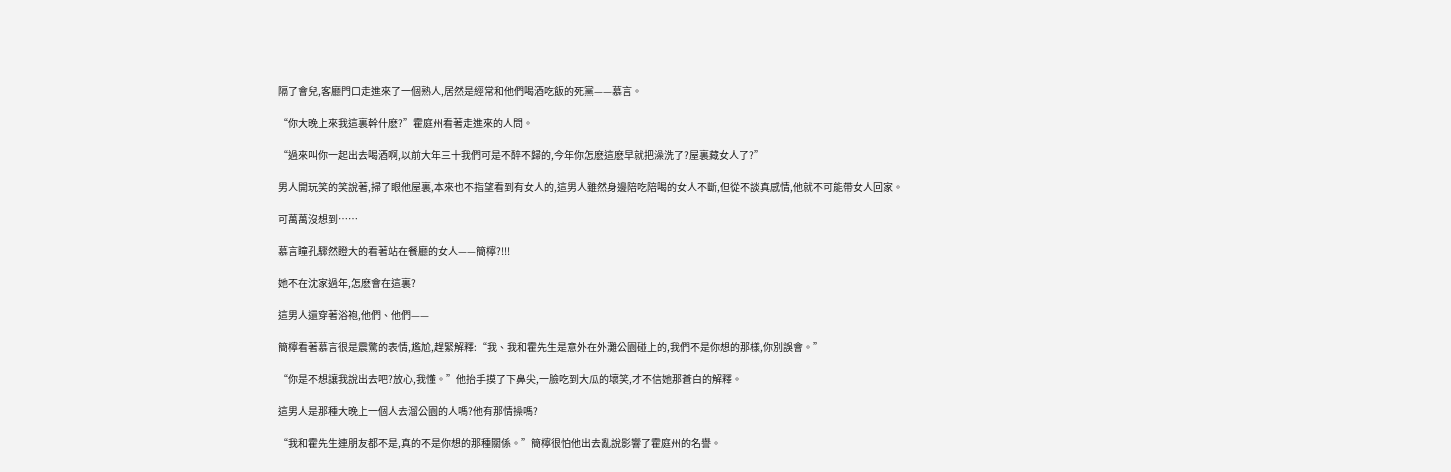隔了會兒,客廳門口走進來了一個熟人,居然是經常和他們喝酒吃飯的死黨——慕言。

“你大晚上來我這裏幹什麽?”霍庭州看著走進來的人問。

“過來叫你一起出去喝酒啊,以前大年三十我們可是不醉不歸的,今年你怎麽這麽早就把澡洗了?屋裏藏女人了?”

男人開玩笑的笑說著,掃了眼他屋裏,本來也不指望看到有女人的,這男人雖然身邊陪吃陪喝的女人不斷,但從不談真感情,他就不可能帶女人回家。

可萬萬沒想到……

慕言瞳孔驟然瞪大的看著站在餐廳的女人——簡檸?!!!

她不在沈家過年,怎麽會在這裏?

這男人還穿著浴袍,他們、他們——

簡檸看著慕言很是震驚的表情,尷尬,趕緊解釋:“我、我和霍先生是意外在外灘公園碰上的,我們不是你想的那樣,你別誤會。”

“你是不想讓我說出去吧?放心,我懂。”他抬手摸了下鼻尖,一臉吃到大瓜的壞笑,才不信她那蒼白的解釋。

這男人是那種大晚上一個人去溜公園的人嗎?他有那情操嗎?

“我和霍先生連朋友都不是,真的不是你想的那種關係。”簡檸很怕他出去亂說影響了霍庭州的名譽。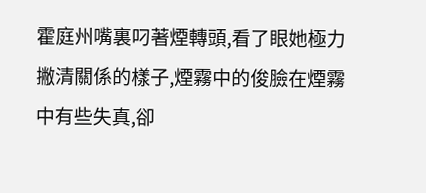霍庭州嘴裏叼著煙轉頭,看了眼她極力撇清關係的樣子,煙霧中的俊臉在煙霧中有些失真,卻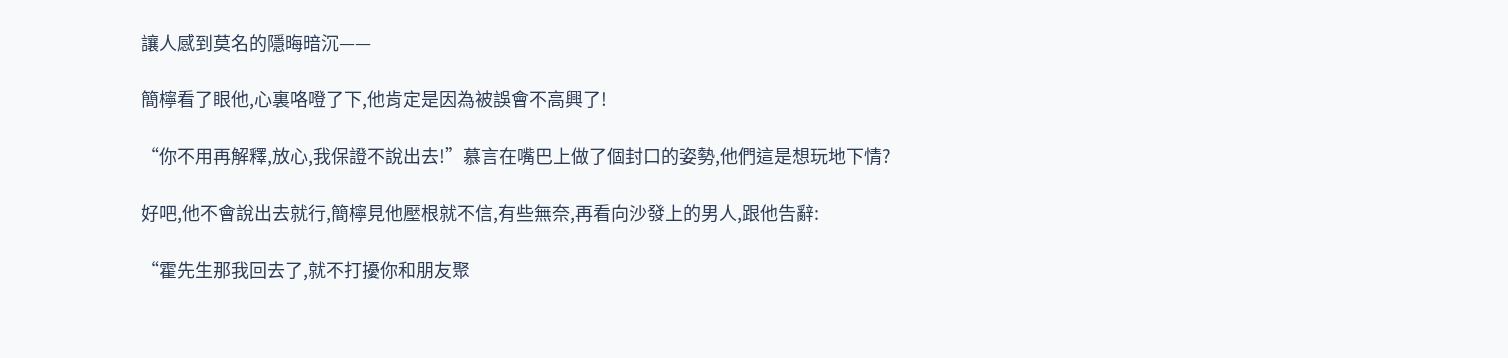讓人感到莫名的隱晦暗沉——

簡檸看了眼他,心裏咯噔了下,他肯定是因為被誤會不高興了!

“你不用再解釋,放心,我保證不說出去!”慕言在嘴巴上做了個封口的姿勢,他們這是想玩地下情?

好吧,他不會說出去就行,簡檸見他壓根就不信,有些無奈,再看向沙發上的男人,跟他告辭:

“霍先生那我回去了,就不打擾你和朋友聚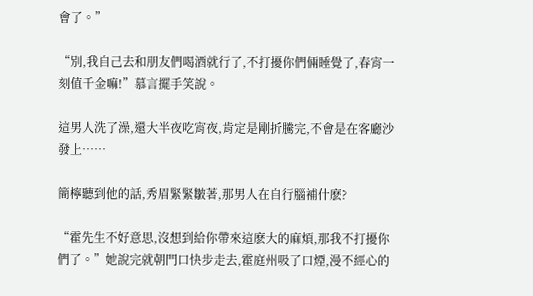會了。”

“別,我自己去和朋友們喝酒就行了,不打擾你們倆睡覺了,春宵一刻值千金嘛!”慕言擺手笑說。

這男人洗了澡,還大半夜吃宵夜,肯定是剛折騰完,不會是在客廳沙發上……

簡檸聽到他的話,秀眉緊緊皺著,那男人在自行腦補什麽?

“霍先生不好意思,沒想到給你帶來這麽大的麻煩,那我不打擾你們了。”她說完就朝門口快步走去,霍庭州吸了口煙,漫不經心的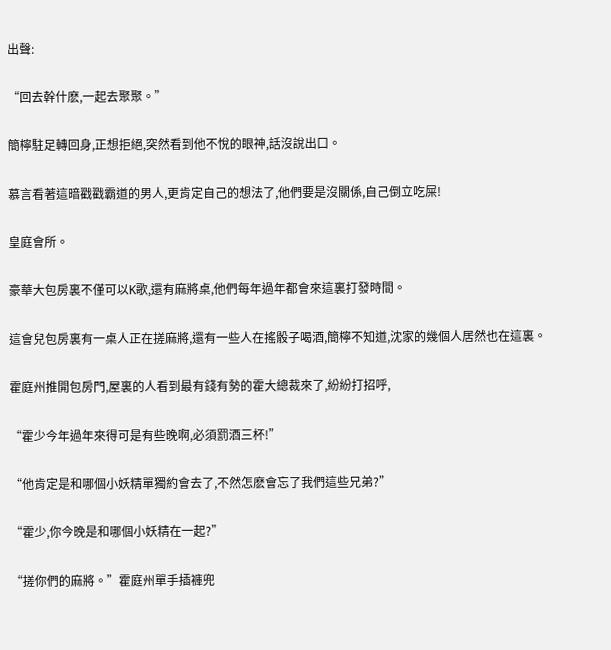出聲:

“回去幹什麽,一起去聚聚。”

簡檸駐足轉回身,正想拒絕,突然看到他不悅的眼神,話沒說出口。

慕言看著這暗戳戳霸道的男人,更肯定自己的想法了,他們要是沒關係,自己倒立吃屎!

皇庭會所。

豪華大包房裏不僅可以K歌,還有麻將桌,他們每年過年都會來這裏打發時間。

這會兒包房裏有一桌人正在搓麻將,還有一些人在搖骰子喝酒,簡檸不知道,沈家的幾個人居然也在這裏。

霍庭州推開包房門,屋裏的人看到最有錢有勢的霍大總裁來了,紛紛打招呼,

“霍少今年過年來得可是有些晚啊,必須罰酒三杯!”

“他肯定是和哪個小妖精單獨約會去了,不然怎麽會忘了我們這些兄弟?”

“霍少,你今晚是和哪個小妖精在一起?”

“搓你們的麻將。”霍庭州單手插褲兜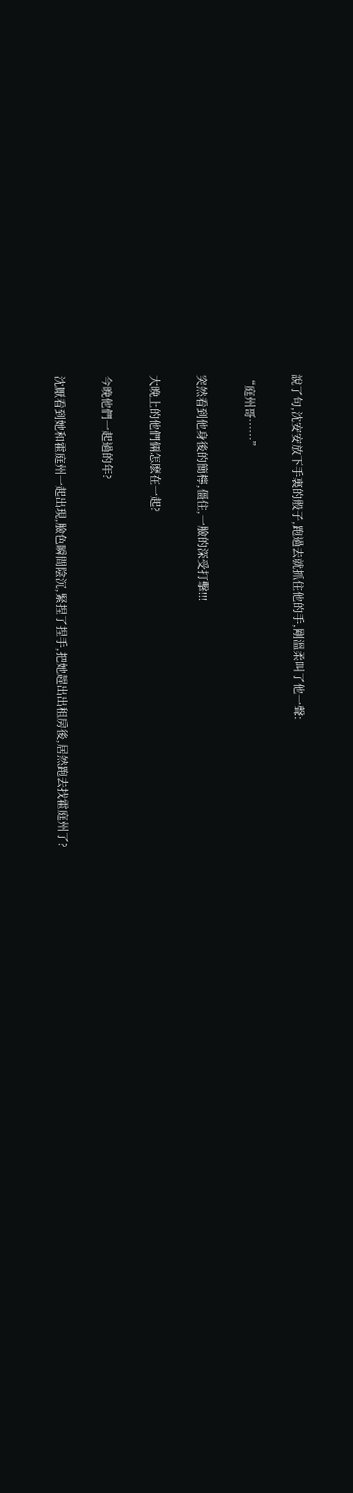說了句,沈安安放下手裏的骰子,跑過去就抓住他的手,剛溫柔叫了他一聲:

“庭州哥……”

突然看到他身後的簡檸,僵住,一臉的深受打擊!!!

大晚上的他們倆怎麽在一起?

今晚他們一起過的年?

沈厭看到她和霍庭州一起出現,臉色瞬間陰沉,緊捏了捏手,把她趕出出租房後,居然跑去找霍庭州了?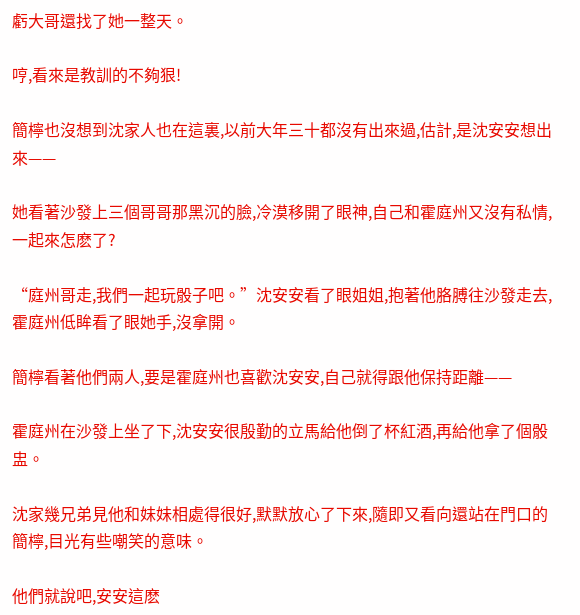虧大哥還找了她一整天。

哼,看來是教訓的不夠狠!

簡檸也沒想到沈家人也在這裏,以前大年三十都沒有出來過,估計,是沈安安想出來——

她看著沙發上三個哥哥那黑沉的臉,冷漠移開了眼神,自己和霍庭州又沒有私情,一起來怎麽了?

“庭州哥走,我們一起玩骰子吧。”沈安安看了眼姐姐,抱著他胳膊往沙發走去,霍庭州低眸看了眼她手,沒拿開。

簡檸看著他們兩人,要是霍庭州也喜歡沈安安,自己就得跟他保持距離——

霍庭州在沙發上坐了下,沈安安很殷勤的立馬給他倒了杯紅酒,再給他拿了個骰盅。

沈家幾兄弟見他和妹妹相處得很好,默默放心了下來,隨即又看向還站在門口的簡檸,目光有些嘲笑的意味。

他們就說吧,安安這麽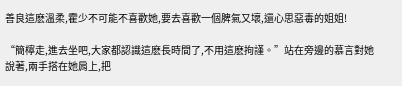善良這麽溫柔,霍少不可能不喜歡她,要去喜歡一個脾氣又壞,還心思惡毒的姐姐!

“簡檸走,進去坐吧,大家都認識這麽長時間了,不用這麽拘謹。”站在旁邊的慕言對她說著,兩手搭在她肩上,把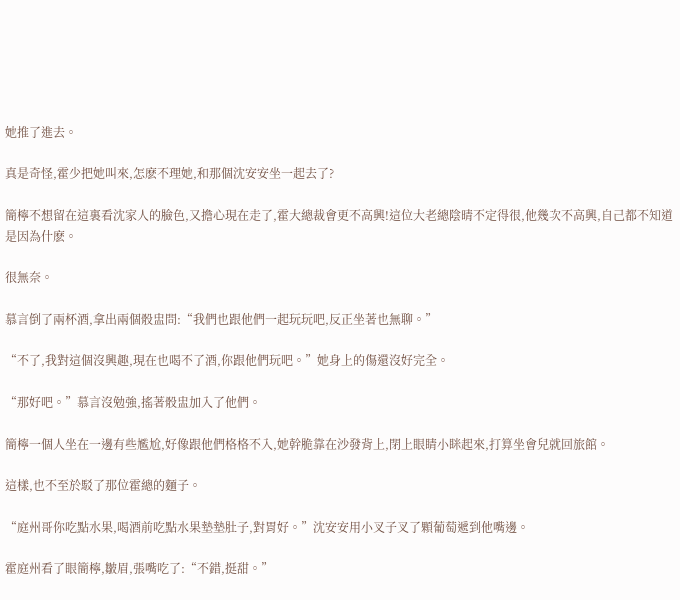她推了進去。

真是奇怪,霍少把她叫來,怎麽不理她,和那個沈安安坐一起去了?

簡檸不想留在這裏看沈家人的臉色,又擔心現在走了,霍大總裁會更不高興!這位大老總陰晴不定得很,他幾次不高興,自己都不知道是因為什麽。

很無奈。

慕言倒了兩杯酒,拿出兩個骰盅問:“我們也跟他們一起玩玩吧,反正坐著也無聊。”

“不了,我對這個沒興趣,現在也喝不了酒,你跟他們玩吧。”她身上的傷還沒好完全。

“那好吧。”慕言沒勉強,搖著骰盅加入了他們。

簡檸一個人坐在一邊有些尷尬,好像跟他們格格不入,她幹脆靠在沙發背上,閉上眼睛小眯起來,打算坐會兒就回旅館。

這樣,也不至於駁了那位霍總的麵子。

“庭州哥你吃點水果,喝酒前吃點水果墊墊肚子,對胃好。”沈安安用小叉子叉了顆葡萄遞到他嘴邊。

霍庭州看了眼簡檸,皺眉,張嘴吃了:“不錯,挺甜。”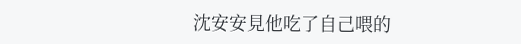沈安安見他吃了自己喂的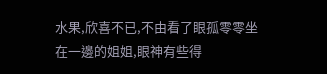水果,欣喜不已,不由看了眼孤零零坐在一邊的姐姐,眼神有些得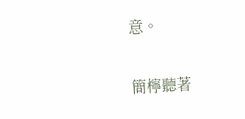意。

簡檸聽著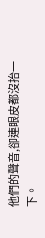他們的聲音,卻連眼皮都沒抬一下。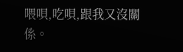喂唄,吃唄,跟我又沒關係。